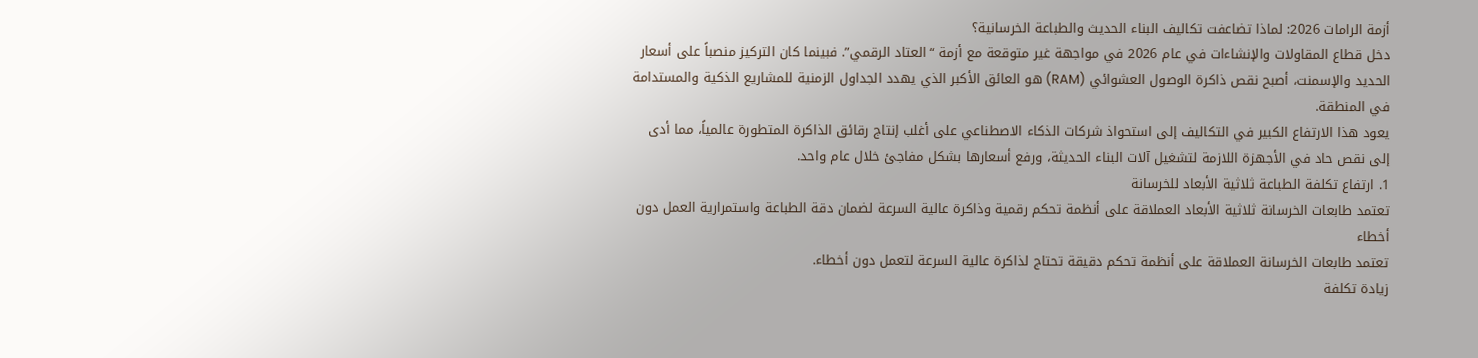أزمة الرامات 2026: لماذا تضاعفت تكاليف البناء الحديث والطباعة الخرسانية؟
دخل قطاع المقاولات والإنشاءات في عام 2026 في مواجهة غير متوقعة مع أزمة “العتاد الرقمي”. فبينما كان التركيز منصباً على أسعار الحديد والإسمنت، أصبح نقص ذاكرة الوصول العشوائي (RAM) هو العائق الأكبر الذي يهدد الجداول الزمنية للمشاريع الذكية والمستدامة في المنطقة.
يعود هذا الارتفاع الكبير في التكاليف إلى استحواذ شركات الذكاء الاصطناعي على أغلب إنتاج رقائق الذاكرة المتطورة عالمياً، مما أدى إلى نقص حاد في الأجهزة اللازمة لتشغيل آلات البناء الحديثة، ورفع أسعارها بشكل مفاجئ خلال عام واحد.
1. ارتفاع تكلفة الطباعة ثلاثية الأبعاد للخرسانة
تعتمد طابعات الخرسانة ثلاثية الأبعاد العملاقة على أنظمة تحكم رقمية وذاكرة عالية السرعة لضمان دقة الطباعة واستمرارية العمل دون أخطاء
تعتمد طابعات الخرسانة العملاقة على أنظمة تحكم دقيقة تحتاج لذاكرة عالية السرعة لتعمل دون أخطاء.
زيادة تكلفة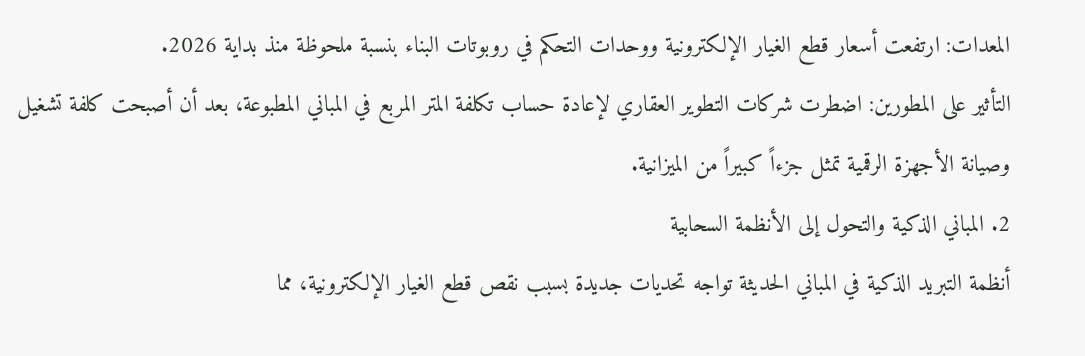المعدات: ارتفعت أسعار قطع الغيار الإلكترونية ووحدات التحكم في روبوتات البناء بنسبة ملحوظة منذ بداية 2026.
التأثير على المطورين: اضطرت شركات التطوير العقاري لإعادة حساب تكلفة المتر المربع في المباني المطبوعة، بعد أن أصبحت كلفة تشغيل وصيانة الأجهزة الرقمية تمثل جزءاً كبيراً من الميزانية.
2. المباني الذكية والتحول إلى الأنظمة السحابية
أنظمة التبريد الذكية في المباني الحديثة تواجه تحديات جديدة بسبب نقص قطع الغيار الإلكترونية، مما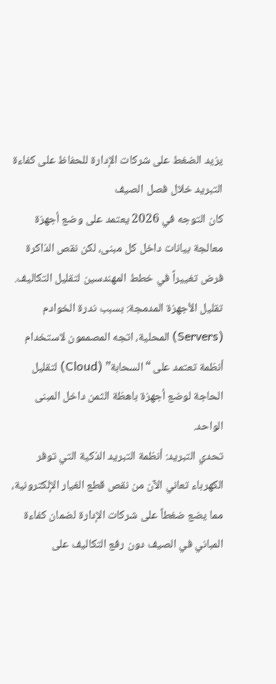يزيد الضغط على شركات الإدارة للحفاظ على كفاءة التبريد خلال فصل الصيف
كان التوجه في 2026 يعتمد على وضع أجهزة معالجة بيانات داخل كل مبنى، لكن نقص الذاكرة فرض تغييراً في خطط المهندسين لتقليل التكاليف.
تقليل الأجهزة المدمجة: بسبب ندرة الخوادم (Servers) المحلية، اتجه المصممون لاستخدام أنظمة تعتمد على “السحابة” (Cloud) لتقليل الحاجة لوضع أجهزة باهظة الثمن داخل المبنى الواحد.
تحدي التبريد: أنظمة التبريد الذكية التي توفر الكهرباء تعاني الآن من نقص قطع الغيار الإلكترونية، مما يضع ضغطاً على شركات الإدارة لضمان كفاءة المباني في الصيف دون رفع التكاليف على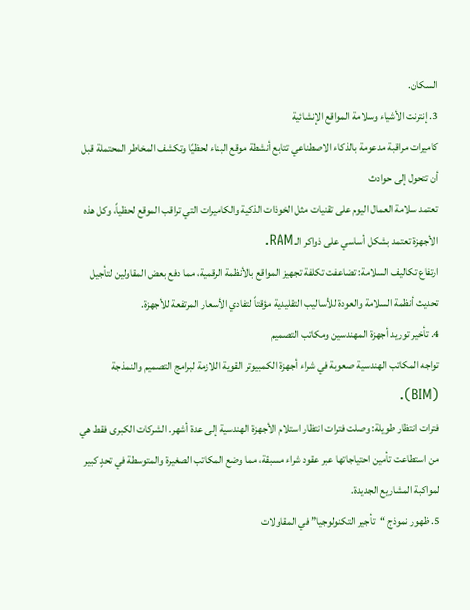السكان.
3. إنترنت الأشياء وسلامة المواقع الإنشائية
كاميرات مراقبة مدعومة بالذكاء الاصطناعي تتابع أنشطة موقع البناء لحظيًا وتكشف المخاطر المحتملة قبل أن تتحول إلى حوادث
تعتمد سلامة العمال اليوم على تقنيات مثل الخوذات الذكية والكاميرات التي تراقب الموقع لحظياً، وكل هذه الأجهزة تعتمد بشكل أساسي على ذواكر الـ RAM.
ارتفاع تكاليف السلامة: تضاعفت تكلفة تجهيز المواقع بالأنظمة الرقمية، مما دفع بعض المقاولين لتأجيل تحديث أنظمة السلامة والعودة للأساليب التقليدية مؤقتاً لتفادي الأسعار المرتفعة للأجهزة.
4. تأخير توريد أجهزة المهندسين ومكاتب التصميم
تواجه المكاتب الهندسية صعوبة في شراء أجهزة الكمبيوتر القوية اللازمة لبرامج التصميم والنمذجة (BIM).
فترات انتظار طويلة: وصلت فترات انتظار استلام الأجهزة الهندسية إلى عدة أشهر. الشركات الكبرى فقط هي من استطاعت تأمين احتياجاتها عبر عقود شراء مسبقة، مما وضع المكاتب الصغيرة والمتوسطة في تحدٍ كبير لمواكبة المشاريع الجديدة.
5. ظهور نموذج “تأجير التكنولوجيا” في المقاولات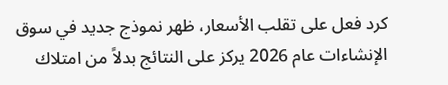كرد فعل على تقلب الأسعار، ظهر نموذج جديد في سوق الإنشاءات عام 2026 يركز على النتائج بدلاً من امتلاك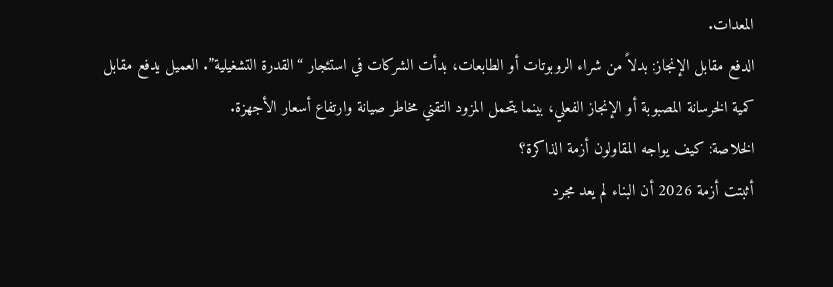المعدات.
الدفع مقابل الإنجاز: بدلاً من شراء الروبوتات أو الطابعات، بدأت الشركات في استئجار “القدرة التشغيلية”. العميل يدفع مقابل كمية الخرسانة المصبوبة أو الإنجاز الفعلي، بينما يتحمل المزود التقني مخاطر صيانة وارتفاع أسعار الأجهزة.
الخلاصة: كيف يواجه المقاولون أزمة الذاكرة؟
أثبتت أزمة 2026 أن البناء لم يعد مجرد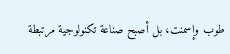طوب وإسمنت، بل أصبح صناعة تكنولوجية مرتبطة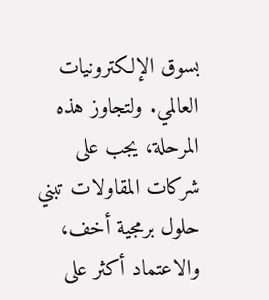بسوق الإلكترونيات العالمي. ولتجاوز هذه المرحلة، يجب على شركات المقاولات تبني حلول برمجية أخف، والاعتماد أكثر على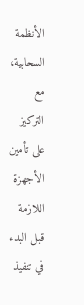الأنظمة السحابية، مع التركيز على تأمين الأجهزة اللازمة قبل البدء في تنفيذ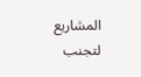المشاريع لتجنب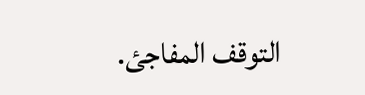التوقف المفاجئ.